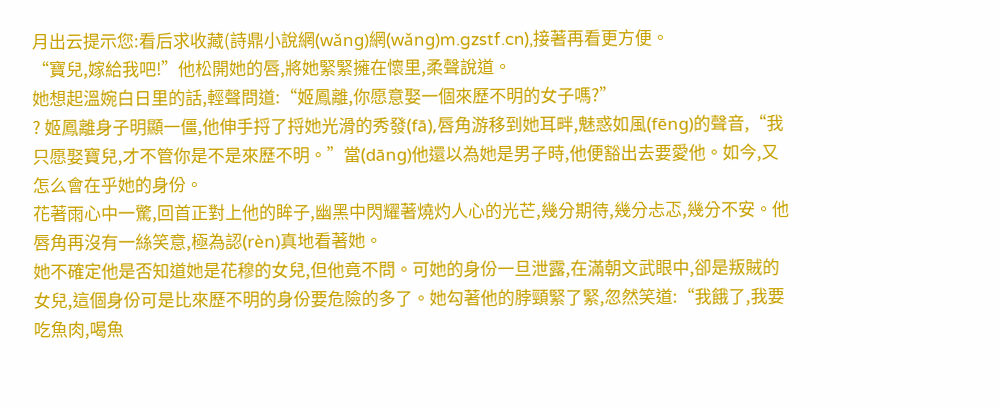月出云提示您:看后求收藏(詩鼎小說網(wǎng)網(wǎng)m.gzstf.cn),接著再看更方便。
“寶兒,嫁給我吧!”他松開她的唇,將她緊緊擁在懷里,柔聲說道。
她想起溫婉白日里的話,輕聲問道:“姬鳳離,你愿意娶一個來歷不明的女子嗎?”
? 姬鳳離身子明顯一僵,他伸手捋了捋她光滑的秀發(fā),唇角游移到她耳畔,魅惑如風(fēng)的聲音,“我只愿娶寶兒,才不管你是不是來歷不明。”當(dāng)他還以為她是男子時,他便豁出去要愛他。如今,又怎么會在乎她的身份。
花著雨心中一驚,回首正對上他的眸子,幽黑中閃耀著燒灼人心的光芒,幾分期待,幾分忐忑,幾分不安。他唇角再沒有一絲笑意,極為認(rèn)真地看著她。
她不確定他是否知道她是花穆的女兒,但他竟不問。可她的身份一旦泄露,在滿朝文武眼中,卻是叛賊的女兒,這個身份可是比來歷不明的身份要危險的多了。她勾著他的脖頸緊了緊,忽然笑道:“我餓了,我要吃魚肉,喝魚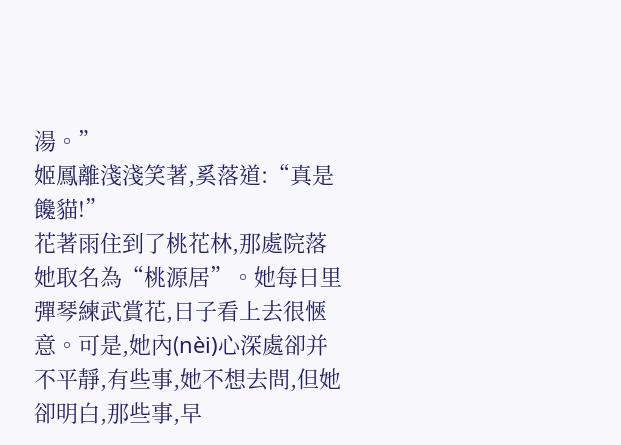湯。”
姬鳳離淺淺笑著,奚落道:“真是饞貓!”
花著雨住到了桃花林,那處院落她取名為“桃源居”。她每日里彈琴練武賞花,日子看上去很愜意。可是,她內(nèi)心深處卻并不平靜,有些事,她不想去問,但她卻明白,那些事,早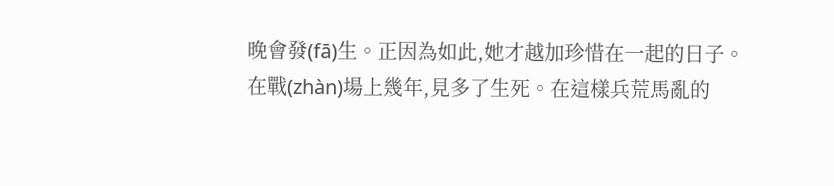晚會發(fā)生。正因為如此,她才越加珍惜在一起的日子。
在戰(zhàn)場上幾年,見多了生死。在這樣兵荒馬亂的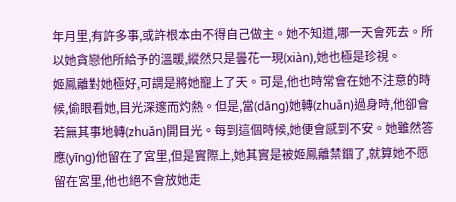年月里,有許多事,或許根本由不得自己做主。她不知道,哪一天會死去。所以她貪戀他所給予的溫暖,縱然只是曇花一現(xiàn),她也極是珍視。
姬鳳離對她極好,可謂是將她寵上了天。可是,他也時常會在她不注意的時候,偷眼看她,目光深邃而灼熱。但是,當(dāng)她轉(zhuǎn)過身時,他卻會若無其事地轉(zhuǎn)開目光。每到這個時候,她便會感到不安。她雖然答應(yīng)他留在了宮里,但是實際上,她其實是被姬鳳離禁錮了,就算她不愿留在宮里,他也絕不會放她走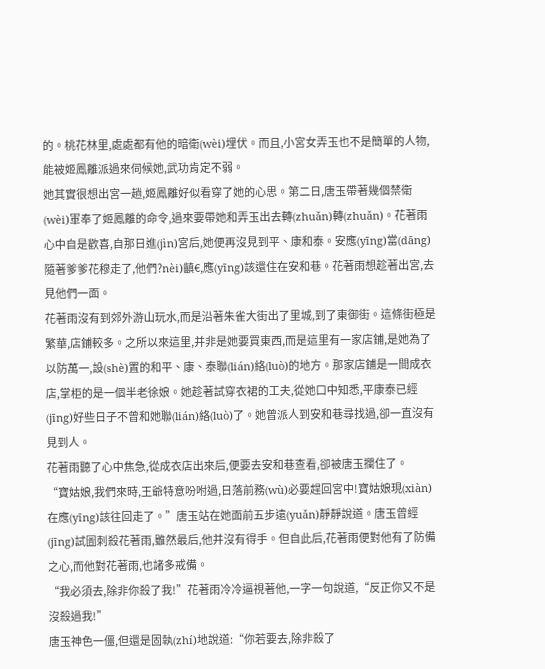的。桃花林里,處處都有他的暗衛(wèi)埋伏。而且,小宮女弄玉也不是簡單的人物,能被姬鳳離派過來伺候她,武功肯定不弱。
她其實很想出宮一趟,姬鳳離好似看穿了她的心思。第二日,唐玉帶著幾個禁衛(wèi)軍奉了姬鳳離的命令,過來要帶她和弄玉出去轉(zhuǎn)轉(zhuǎn)。花著雨心中自是歡喜,自那日進(jìn)宮后,她便再沒見到平、康和泰。安應(yīng)當(dāng)隨著爹爹花穆走了,他們?nèi)齻€,應(yīng)該還住在安和巷。花著雨想趁著出宮,去見他們一面。
花著雨沒有到郊外游山玩水,而是沿著朱雀大街出了里城,到了東御街。這條街極是繁華,店鋪較多。之所以來這里,并非是她要買東西,而是這里有一家店鋪,是她為了以防萬一,設(shè)置的和平、康、泰聯(lián)絡(luò)的地方。那家店鋪是一間成衣店,掌柜的是一個半老徐娘。她趁著試穿衣裙的工夫,從她口中知悉,平康泰已經(jīng)好些日子不曾和她聯(lián)絡(luò)了。她曾派人到安和巷尋找過,卻一直沒有見到人。
花著雨聽了心中焦急,從成衣店出來后,便要去安和巷查看,卻被唐玉攔住了。
“寶姑娘,我們來時,王爺特意吩咐過,日落前務(wù)必要趕回宮中!寶姑娘現(xiàn)在應(yīng)該往回走了。”唐玉站在她面前五步遠(yuǎn)靜靜說道。唐玉曾經(jīng)試圖刺殺花著雨,雖然最后,他并沒有得手。但自此后,花著雨便對他有了防備之心,而他對花著雨,也諸多戒備。
“我必須去,除非你殺了我!”花著雨冷冷逼視著他,一字一句說道,“反正你又不是沒殺過我!”
唐玉神色一僵,但還是固執(zhí)地說道:“你若要去,除非殺了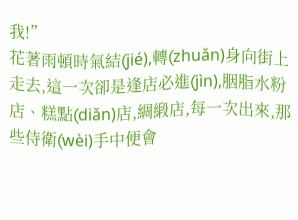我!”
花著雨頓時氣結(jié),轉(zhuǎn)身向街上走去,這一次卻是逢店必進(jìn),胭脂水粉店、糕點(diǎn)店,綢緞店,每一次出來,那些侍衛(wèi)手中便會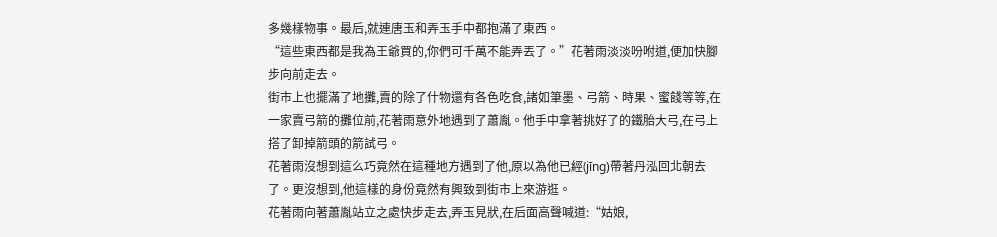多幾樣物事。最后,就連唐玉和弄玉手中都抱滿了東西。
“這些東西都是我為王爺買的,你們可千萬不能弄丟了。”花著雨淡淡吩咐道,便加快腳步向前走去。
街市上也擺滿了地攤,賣的除了什物還有各色吃食,諸如筆墨、弓箭、時果、蜜餞等等,在一家賣弓箭的攤位前,花著雨意外地遇到了蕭胤。他手中拿著挑好了的鐵胎大弓,在弓上搭了卸掉箭頭的箭試弓。
花著雨沒想到這么巧竟然在這種地方遇到了他,原以為他已經(jīng)帶著丹泓回北朝去了。更沒想到,他這樣的身份竟然有興致到街市上來游逛。
花著雨向著蕭胤站立之處快步走去,弄玉見狀,在后面高聲喊道:“姑娘,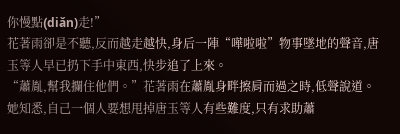你慢點(diǎn)走!”
花著雨卻是不聽,反而越走越快,身后一陣“嘩啦啦”物事墜地的聲音,唐玉等人早已扔下手中東西,快步追了上來。
“蕭胤,幫我攔住他們。”花著雨在蕭胤身畔擦肩而過之時,低聲說道。她知悉,自己一個人要想甩掉唐玉等人有些難度,只有求助蕭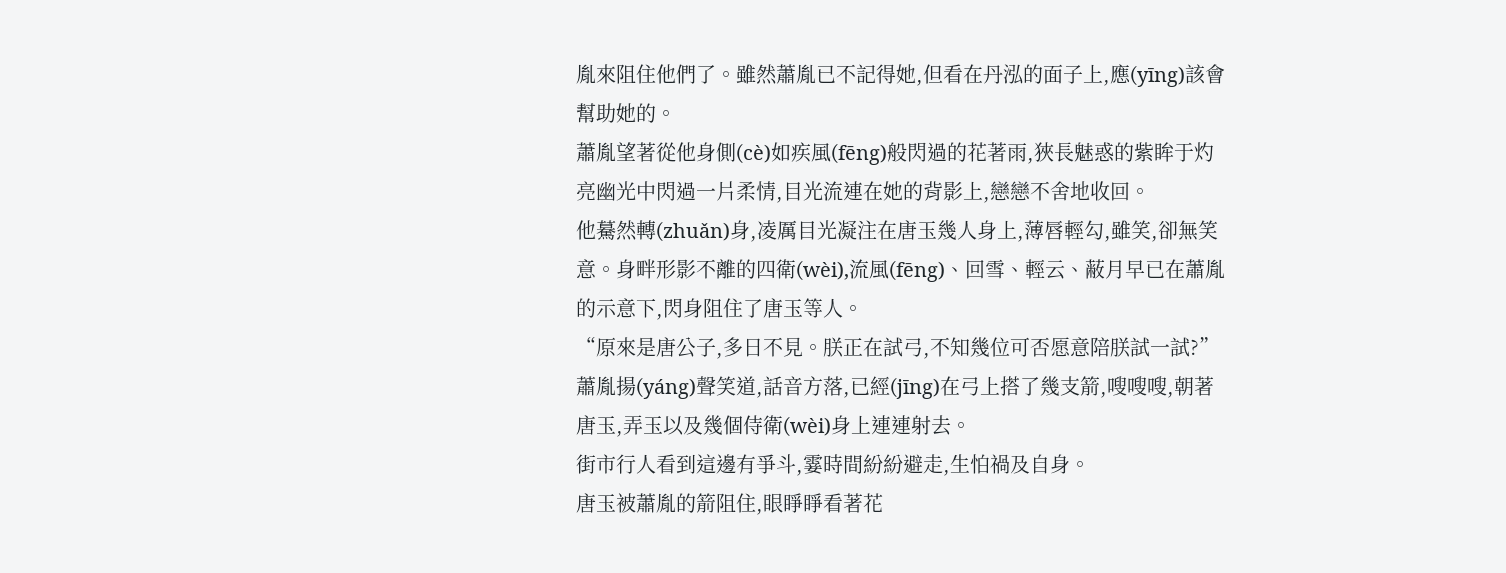胤來阻住他們了。雖然蕭胤已不記得她,但看在丹泓的面子上,應(yīng)該會幫助她的。
蕭胤望著從他身側(cè)如疾風(fēng)般閃過的花著雨,狹長魅惑的紫眸于灼亮幽光中閃過一片柔情,目光流連在她的背影上,戀戀不舍地收回。
他驀然轉(zhuǎn)身,凌厲目光凝注在唐玉幾人身上,薄唇輕勾,雖笑,卻無笑意。身畔形影不離的四衛(wèi),流風(fēng)、回雪、輕云、蔽月早已在蕭胤的示意下,閃身阻住了唐玉等人。
“原來是唐公子,多日不見。朕正在試弓,不知幾位可否愿意陪朕試一試?”蕭胤揚(yáng)聲笑道,話音方落,已經(jīng)在弓上搭了幾支箭,嗖嗖嗖,朝著唐玉,弄玉以及幾個侍衛(wèi)身上連連射去。
街市行人看到這邊有爭斗,霎時間紛紛避走,生怕禍及自身。
唐玉被蕭胤的箭阻住,眼睜睜看著花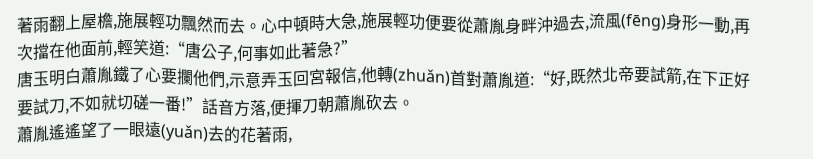著雨翻上屋檐,施展輕功飄然而去。心中頓時大急,施展輕功便要從蕭胤身畔沖過去,流風(fēng)身形一動,再次擋在他面前,輕笑道:“唐公子,何事如此著急?”
唐玉明白蕭胤鐵了心要攔他們,示意弄玉回宮報信,他轉(zhuǎn)首對蕭胤道:“好,既然北帝要試箭,在下正好要試刀,不如就切磋一番!”話音方落,便揮刀朝蕭胤砍去。
蕭胤遙遙望了一眼遠(yuǎn)去的花著雨,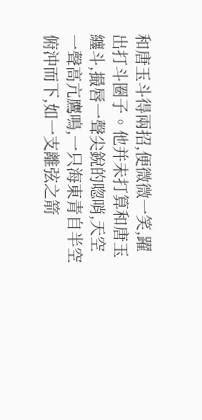和唐玉斗得兩招,便微微一笑,躍出打斗圈子。他并未打算和唐玉纏斗,撮唇一聲尖銳的唿哨,天空一聲高亢鷹鳴,一只海東青自半空俯沖而下,如一支離弦之箭